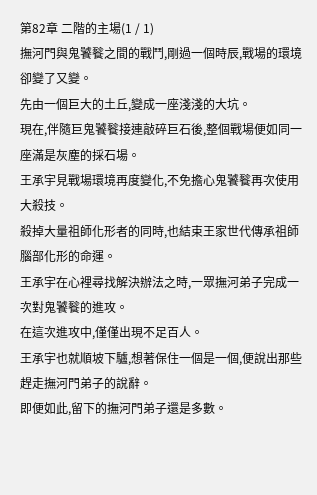第82章 二階的主場(1 / 1)
撫河門與鬼饕餮之間的戰鬥,剛過一個時辰,戰場的環境卻變了又變。
先由一個巨大的土丘,變成一座淺淺的大坑。
現在,伴隨巨鬼饕餮接連敲碎巨石後,整個戰場便如同一座滿是灰塵的採石場。
王承宇見戰場環境再度變化,不免擔心鬼饕餮再次使用大殺技。
殺掉大量祖師化形者的同時,也結束王家世代傳承祖師腦部化形的命運。
王承宇在心裡尋找解決辦法之時,一眾撫河弟子完成一次對鬼饕餮的進攻。
在這次進攻中,僅僅出現不足百人。
王承宇也就順坡下驢,想著保住一個是一個,便說出那些趕走撫河門弟子的說辭。
即便如此,留下的撫河門弟子還是多數。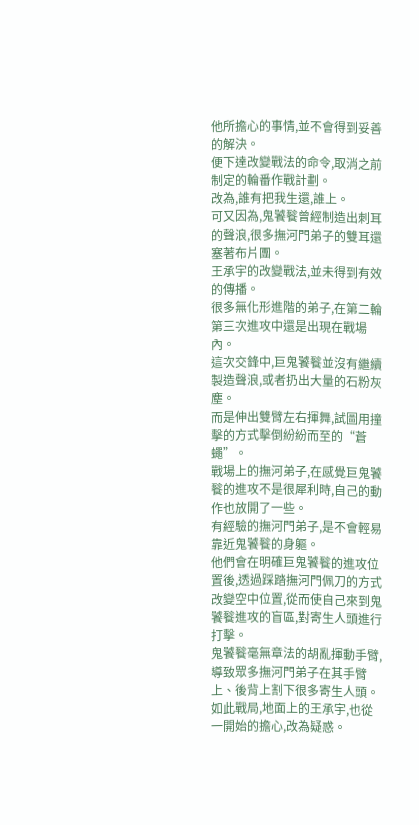他所擔心的事情,並不會得到妥善的解決。
便下達改變戰法的命令,取消之前制定的輪番作戰計劃。
改為,誰有把我生還,誰上。
可又因為,鬼饕餮曾經制造出刺耳的聲浪,很多撫河門弟子的雙耳還塞著布片團。
王承宇的改變戰法,並未得到有效的傳播。
很多無化形進階的弟子,在第二輪第三次進攻中還是出現在戰場內。
這次交鋒中,巨鬼饕餮並沒有繼續製造聲浪,或者扔出大量的石粉灰塵。
而是伸出雙臂左右揮舞,試圖用撞擊的方式擊倒紛紛而至的“蒼蠅”。
戰場上的撫河弟子,在感覺巨鬼饕餮的進攻不是很犀利時,自己的動作也放開了一些。
有經驗的撫河門弟子,是不會輕易靠近鬼饕餮的身軀。
他們會在明確巨鬼饕餮的進攻位置後,透過踩踏撫河門佩刀的方式改變空中位置,從而使自己來到鬼饕餮進攻的盲區,對寄生人頭進行打擊。
鬼饕餮毫無章法的胡亂揮動手臂,導致眾多撫河門弟子在其手臂上、後背上割下很多寄生人頭。
如此戰局,地面上的王承宇,也從一開始的擔心,改為疑惑。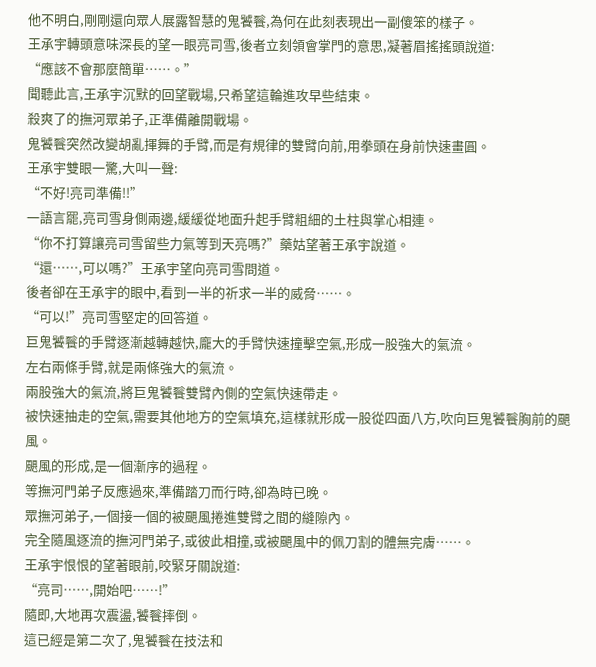他不明白,剛剛還向眾人展露智慧的鬼饕餮,為何在此刻表現出一副傻笨的樣子。
王承宇轉頭意味深長的望一眼亮司雪,後者立刻領會掌門的意思,凝著眉搖搖頭說道:
“應該不會那麼簡單……。”
聞聽此言,王承宇沉默的回望戰場,只希望這輪進攻早些結束。
殺爽了的撫河眾弟子,正準備離開戰場。
鬼饕餮突然改變胡亂揮舞的手臂,而是有規律的雙臂向前,用拳頭在身前快速畫圓。
王承宇雙眼一驚,大叫一聲:
“不好!亮司準備!!”
一語言罷,亮司雪身側兩邊,緩緩從地面升起手臂粗細的土柱與掌心相連。
“你不打算讓亮司雪留些力氣等到天亮嗎?”藥姑望著王承宇說道。
“還……,可以嗎?”王承宇望向亮司雪問道。
後者卻在王承宇的眼中,看到一半的祈求一半的威脅……。
“可以!”亮司雪堅定的回答道。
巨鬼饕餮的手臂逐漸越轉越快,龐大的手臂快速撞擊空氣,形成一股強大的氣流。
左右兩條手臂,就是兩條強大的氣流。
兩股強大的氣流,將巨鬼饕餮雙臂內側的空氣快速帶走。
被快速抽走的空氣,需要其他地方的空氣填充,這樣就形成一股從四面八方,吹向巨鬼饕餮胸前的颶風。
颶風的形成,是一個漸序的過程。
等撫河門弟子反應過來,準備踏刀而行時,卻為時已晚。
眾撫河弟子,一個接一個的被颶風捲進雙臂之間的縫隙內。
完全隨風逐流的撫河門弟子,或彼此相撞,或被颶風中的佩刀割的體無完膚……。
王承宇恨恨的望著眼前,咬緊牙關說道:
“亮司……,開始吧……!”
隨即,大地再次震盪,饕餮摔倒。
這已經是第二次了,鬼饕餮在技法和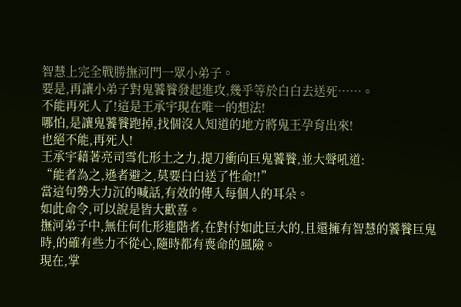智慧上完全戰勝撫河門一眾小弟子。
要是,再讓小弟子對鬼饕餮發起進攻,幾乎等於白白去送死……。
不能再死人了!這是王承宇現在唯一的想法!
哪怕,是讓鬼饕餮跑掉,找個沒人知道的地方將鬼王孕育出來!
也絕不能,再死人!
王承宇藉著亮司雪化形土之力,提刀衝向巨鬼饕餮,並大聲吼道:
“能者為之,遜者避之,莫要白白送了性命!!”
當這句勢大力沉的喊話,有效的傳入每個人的耳朵。
如此命令,可以說是皆大歡喜。
撫河弟子中,無任何化形進階者,在對付如此巨大的,且還擁有智慧的饕餮巨鬼時,的確有些力不從心,隨時都有喪命的風險。
現在,掌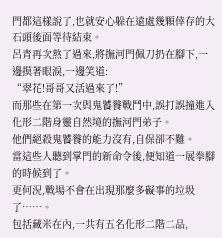門都這樣說了,也就安心躲在遠處幾顆倖存的大石頭後面等待結束。
呂青再次熬了過來,將撫河門佩刀扔在腳下,一邊摸著眼淚,一邊笑道:
“翠花!哥哥又活過來了!”
而那些在第一次與鬼饕餮戰鬥中,誤打誤撞進入化形二階身靈自然境的撫河門弟子。
他們絕殺鬼饕餮的能力沒有,自保卻不難。
當這些人聽到掌門的新命令後,便知道一展拳腳的時候到了。
更何況,戰場不會在出現那麼多礙事的垃圾了……。
包括藏米在內,一共有五名化形二階二品,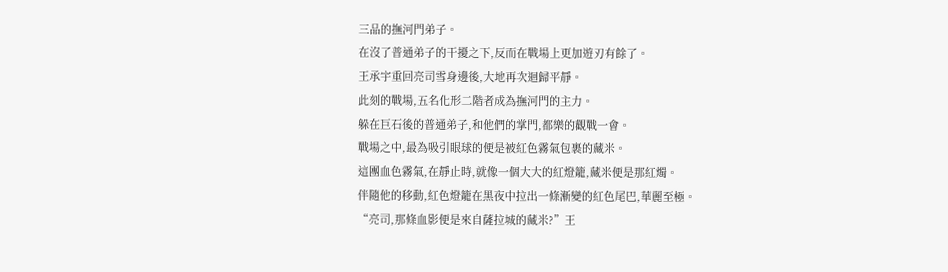三品的撫河門弟子。
在沒了普通弟子的干擾之下,反而在戰場上更加遊刃有餘了。
王承宇重回亮司雪身邊後,大地再次迴歸平靜。
此刻的戰場,五名化形二階者成為撫河門的主力。
躲在巨石後的普通弟子,和他們的掌門,都樂的觀戰一會。
戰場之中,最為吸引眼球的便是被紅色霧氣包裹的藏米。
這團血色霧氣,在靜止時,就像一個大大的紅燈籠,藏米便是那紅燭。
伴隨他的移動,紅色燈籠在黑夜中拉出一條漸變的紅色尾巴,華麗至極。
“亮司,那條血影便是來自薩拉城的藏米?”王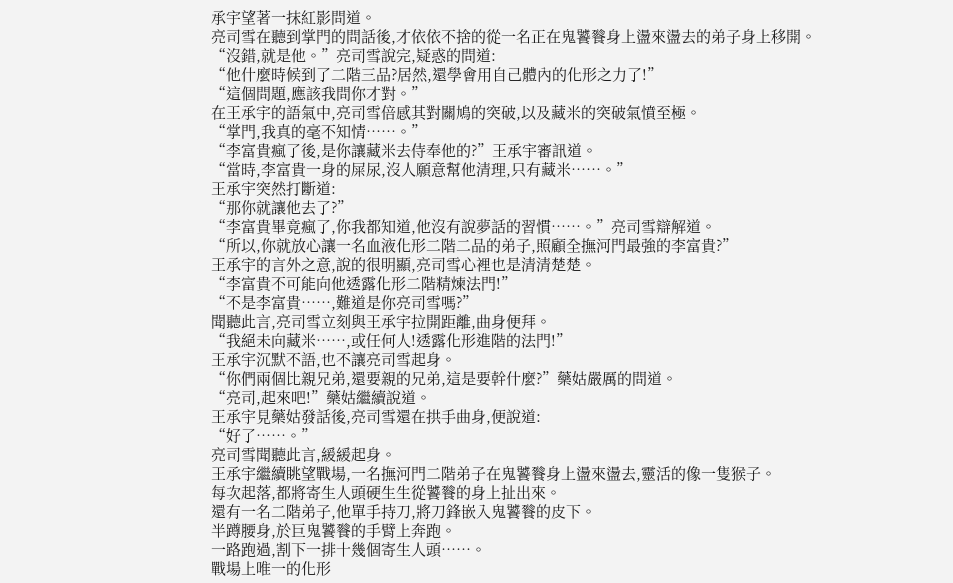承宇望著一抹紅影問道。
亮司雪在聽到掌門的問話後,才依依不捨的從一名正在鬼饕餮身上盪來盪去的弟子身上移開。
“沒錯,就是他。”亮司雪說完,疑惑的問道:
“他什麼時候到了二階三品?居然,還學會用自己體內的化形之力了!”
“這個問題,應該我問你才對。”
在王承宇的語氣中,亮司雪倍感其對關鳩的突破,以及藏米的突破氣憤至極。
“掌門,我真的毫不知情……。”
“李富貴瘋了後,是你讓藏米去侍奉他的?”王承宇審訊道。
“當時,李富貴一身的屎尿,沒人願意幫他清理,只有藏米……。”
王承宇突然打斷道:
“那你就讓他去了?”
“李富貴畢竟瘋了,你我都知道,他沒有說夢話的習慣……。”亮司雪辯解道。
“所以,你就放心讓一名血液化形二階二品的弟子,照顧全撫河門最強的李富貴?”
王承宇的言外之意,說的很明顯,亮司雪心裡也是清清楚楚。
“李富貴不可能向他透露化形二階精煉法門!”
“不是李富貴……,難道是你亮司雪嗎?”
聞聽此言,亮司雪立刻與王承宇拉開距離,曲身便拜。
“我絕未向藏米……,或任何人!透露化形進階的法門!”
王承宇沉默不語,也不讓亮司雪起身。
“你們兩個比親兄弟,還要親的兄弟,這是要幹什麼?”藥姑嚴厲的問道。
“亮司,起來吧!”藥姑繼續說道。
王承宇見藥姑發話後,亮司雪還在拱手曲身,便說道:
“好了……。”
亮司雪聞聽此言,緩緩起身。
王承宇繼續眺望戰場,一名撫河門二階弟子在鬼饕餮身上盪來盪去,靈活的像一隻猴子。
每次起落,都將寄生人頭硬生生從饕餮的身上扯出來。
還有一名二階弟子,他單手持刀,將刀鋒嵌入鬼饕餮的皮下。
半蹲腰身,於巨鬼饕餮的手臂上奔跑。
一路跑過,割下一排十幾個寄生人頭……。
戰場上唯一的化形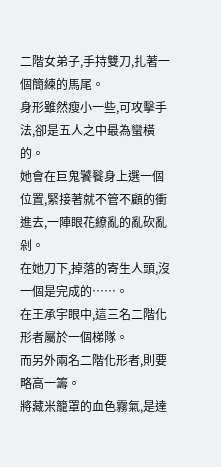二階女弟子,手持雙刀,扎著一個簡練的馬尾。
身形雖然瘦小一些,可攻擊手法,卻是五人之中最為蠻橫的。
她會在巨鬼饕餮身上選一個位置,緊接著就不管不顧的衝進去,一陣眼花繚亂的亂砍亂剁。
在她刀下,掉落的寄生人頭,沒一個是完成的……。
在王承宇眼中,這三名二階化形者屬於一個梯隊。
而另外兩名二階化形者,則要略高一籌。
將藏米籠罩的血色霧氣,是達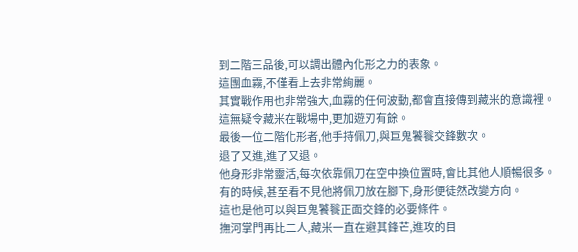到二階三品後,可以調出體內化形之力的表象。
這團血霧,不僅看上去非常絢麗。
其實戰作用也非常強大,血霧的任何波動,都會直接傳到藏米的意識裡。
這無疑令藏米在戰場中,更加遊刃有餘。
最後一位二階化形者,他手持佩刀,與巨鬼饕餮交鋒數次。
退了又進,進了又退。
他身形非常靈活,每次依靠佩刀在空中換位置時,會比其他人順暢很多。
有的時候,甚至看不見他將佩刀放在腳下,身形便徒然改變方向。
這也是他可以與巨鬼饕餮正面交鋒的必要條件。
撫河掌門再比二人,藏米一直在避其鋒芒,進攻的目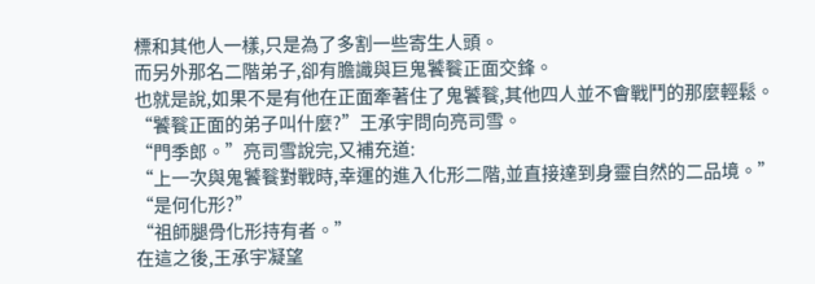標和其他人一樣,只是為了多割一些寄生人頭。
而另外那名二階弟子,卻有膽識與巨鬼饕餮正面交鋒。
也就是說,如果不是有他在正面牽著住了鬼饕餮,其他四人並不會戰鬥的那麼輕鬆。
“饕餮正面的弟子叫什麼?”王承宇問向亮司雪。
“門季郎。”亮司雪說完,又補充道:
“上一次與鬼饕餮對戰時,幸運的進入化形二階,並直接達到身靈自然的二品境。”
“是何化形?”
“祖師腿骨化形持有者。”
在這之後,王承宇凝望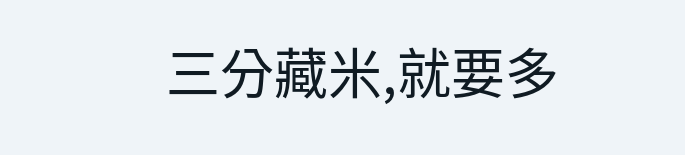三分藏米,就要多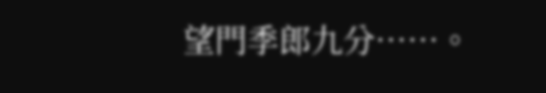望門季郎九分……。